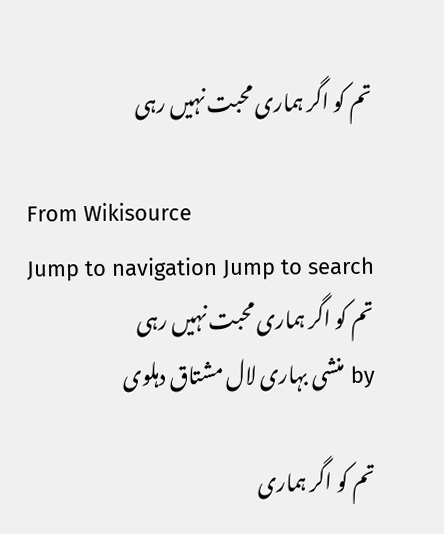تم کو اگر ہماری محبت نہیں رہی

From Wikisource
Jump to navigation Jump to search
تم کو اگر ہماری محبت نہیں رہی
by منشی بہاری لال مشتاق دہلوی

تم کو اگر ہماری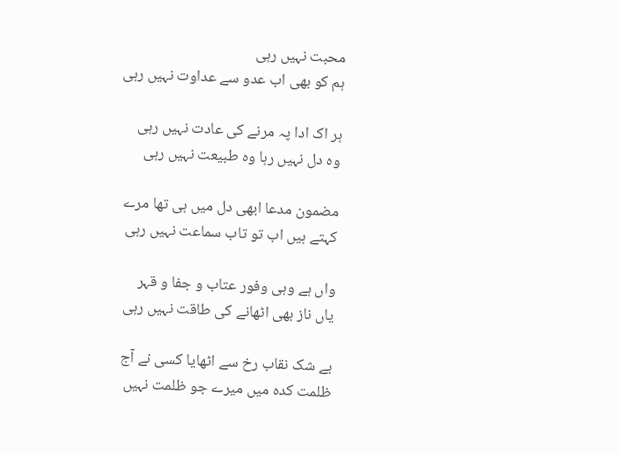محبت نہیں رہی
ہم کو بھی اب عدو سے عداوت نہیں رہی

ہر اک ادا پہ مرنے کی عادت نہیں رہی
وہ دل نہیں رہا وہ طبیعت نہیں رہی

مضمون مدعا ابھی دل میں ہی تھا مرے
کہتے ہیں اب تو تاب سماعت نہیں رہی

واں ہے وہی وفور عتاب و جفا و قہر
یاں ناز بھی اٹھانے کی طاقت نہیں رہی

بے شک نقاب رخ سے اٹھایا کسی نے آج
ظلمت کدہ میں میرے جو ظلمت نہیں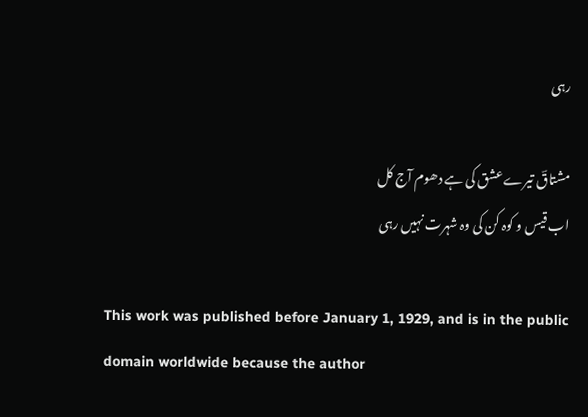رہی

مشتاقؔ تیرے عشق کی ہے دھوم آج کل
اب قیس و کوہ کن کی وہ شہرت نہیں رہی

This work was published before January 1, 1929, and is in the public domain worldwide because the author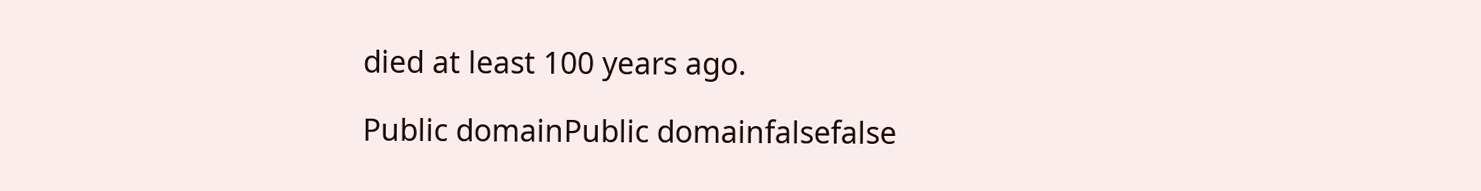died at least 100 years ago.

Public domainPublic domainfalsefalse